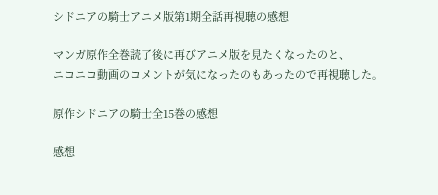シドニアの騎士アニメ版第1期全話再視聴の感想

マンガ原作全巻読了後に再びアニメ版を見たくなったのと、
ニコニコ動画のコメントが気になったのもあったので再視聴した。

原作シドニアの騎士全15巻の感想

感想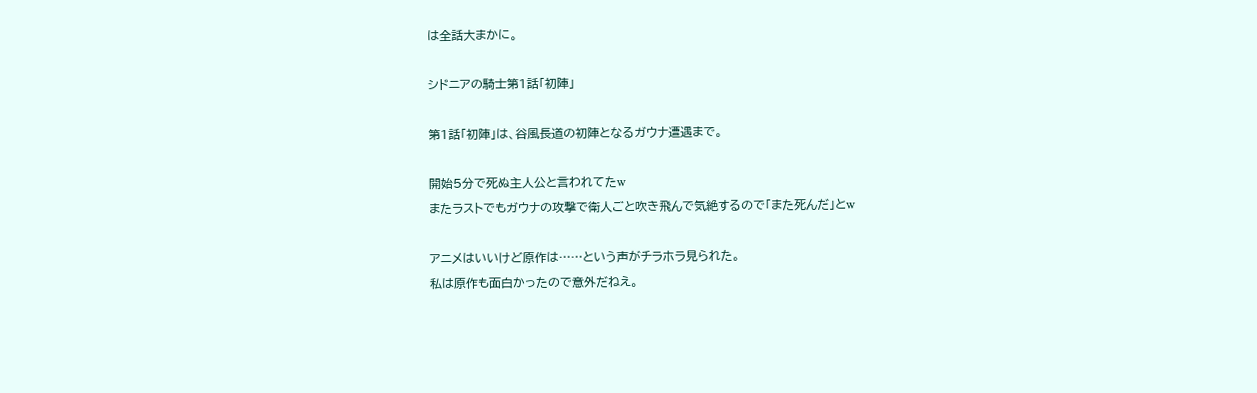は全話大まかに。

シドニアの騎士第1話「初陣」

第1話「初陣」は、谷風長道の初陣となるガウナ遭遇まで。

開始5分で死ぬ主人公と言われてたw
またラストでもガウナの攻撃で衛人ごと吹き飛んで気絶するので「また死んだ」とw

アニメはいいけど原作は……という声がチラホラ見られた。
私は原作も面白かったので意外だねえ。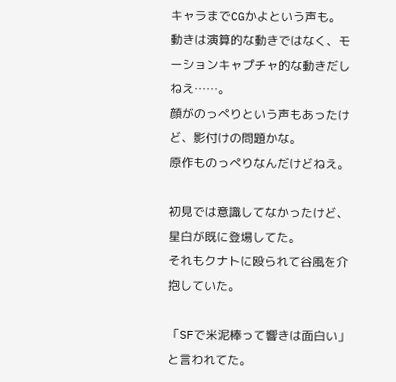キャラまでCGかよという声も。
動きは演算的な動きではなく、モーションキャプチャ的な動きだしねえ……。
顔がのっぺりという声もあったけど、影付けの問題かな。
原作ものっぺりなんだけどねえ。

初見では意識してなかったけど、星白が既に登場してた。
それもクナトに殴られて谷風を介抱していた。

「SFで米泥棒って響きは面白い」と言われてた。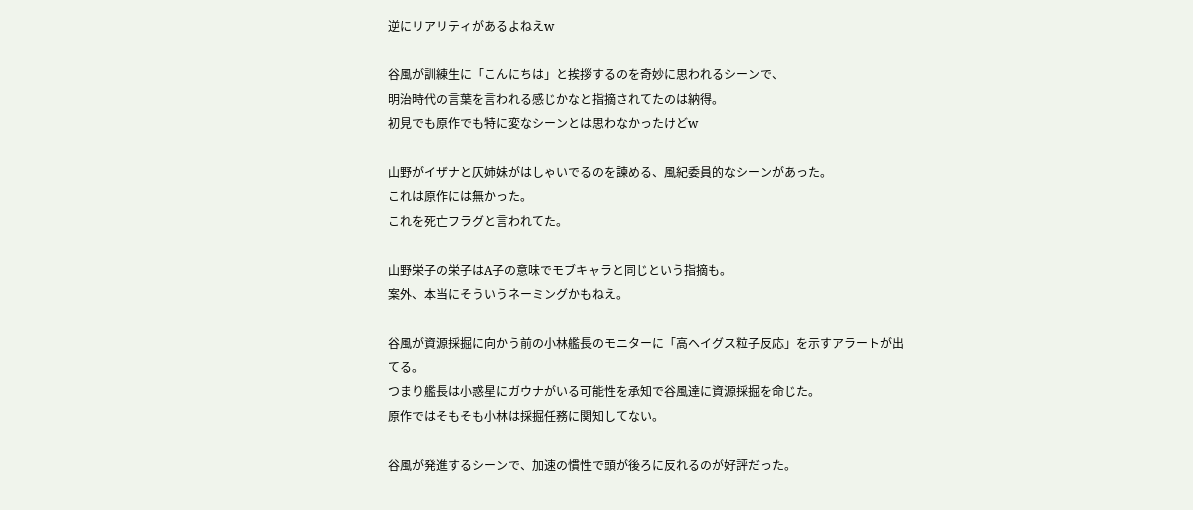逆にリアリティがあるよねえw

谷風が訓練生に「こんにちは」と挨拶するのを奇妙に思われるシーンで、
明治時代の言葉を言われる感じかなと指摘されてたのは納得。
初見でも原作でも特に変なシーンとは思わなかったけどw

山野がイザナと仄姉妹がはしゃいでるのを諫める、風紀委員的なシーンがあった。
これは原作には無かった。
これを死亡フラグと言われてた。

山野栄子の栄子はA子の意味でモブキャラと同じという指摘も。
案外、本当にそういうネーミングかもねえ。

谷風が資源採掘に向かう前の小林艦長のモニターに「高ヘイグス粒子反応」を示すアラートが出てる。
つまり艦長は小惑星にガウナがいる可能性を承知で谷風達に資源採掘を命じた。
原作ではそもそも小林は採掘任務に関知してない。

谷風が発進するシーンで、加速の慣性で頭が後ろに反れるのが好評だった。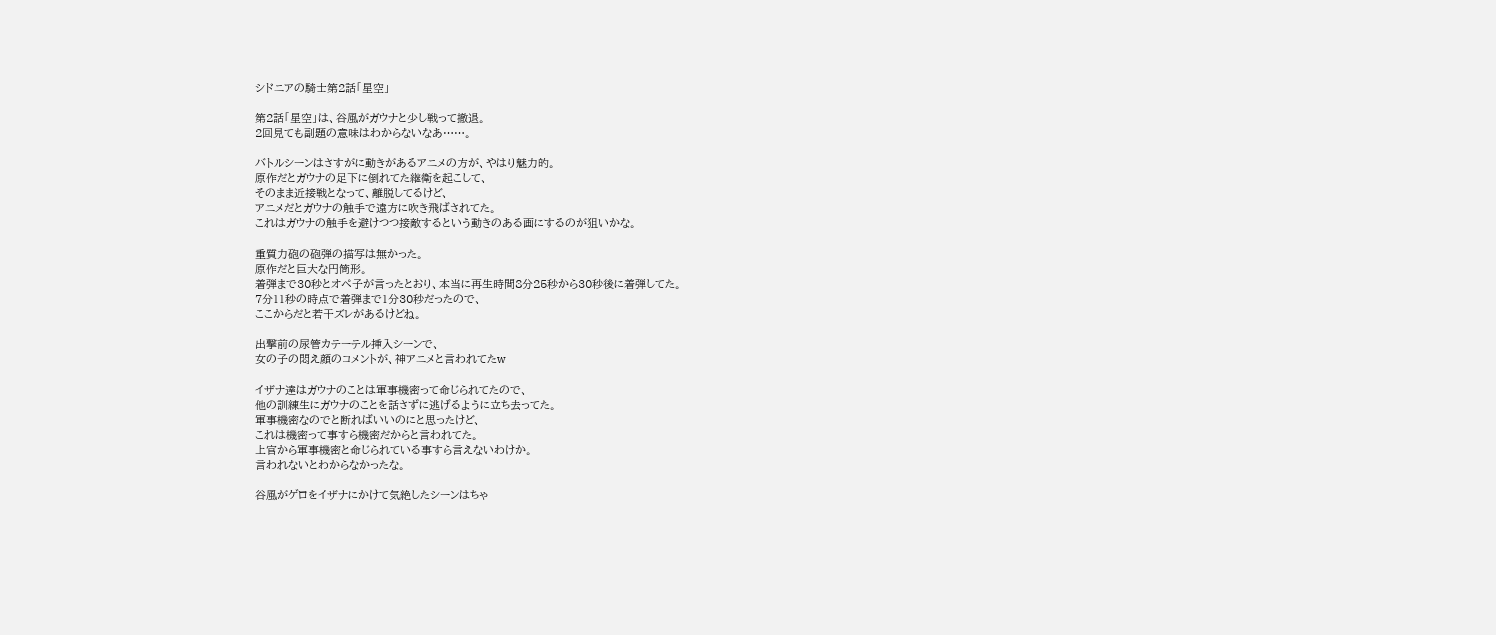シドニアの騎士第2話「星空」

第2話「星空」は、谷風がガウナと少し戦って撤退。
2回見ても副題の意味はわからないなあ……。

バトルシーンはさすがに動きがあるアニメの方が、やはり魅力的。
原作だとガウナの足下に倒れてた継衛を起こして、
そのまま近接戦となって、離脱してるけど、
アニメだとガウナの触手で遠方に吹き飛ばされてた。
これはガウナの触手を避けつつ接敵するという動きのある画にするのが狙いかな。

重質力砲の砲弾の描写は無かった。
原作だと巨大な円筒形。
着弾まで30秒とオペ子が言ったとおり、本当に再生時間8分25秒から30秒後に着弾してた。
7分11秒の時点で着弾まで1分30秒だったので、
ここからだと若干ズレがあるけどね。

出撃前の尿管カテーテル挿入シーンで、
女の子の悶え顔のコメントが、神アニメと言われてたw

イザナ達はガウナのことは軍事機密って命じられてたので、
他の訓練生にガウナのことを話さずに逃げるように立ち去ってた。
軍事機密なのでと断ればいいのにと思ったけど、
これは機密って事すら機密だからと言われてた。
上官から軍事機密と命じられている事すら言えないわけか。
言われないとわからなかったな。

谷風がゲロをイザナにかけて気絶したシーンはちゃ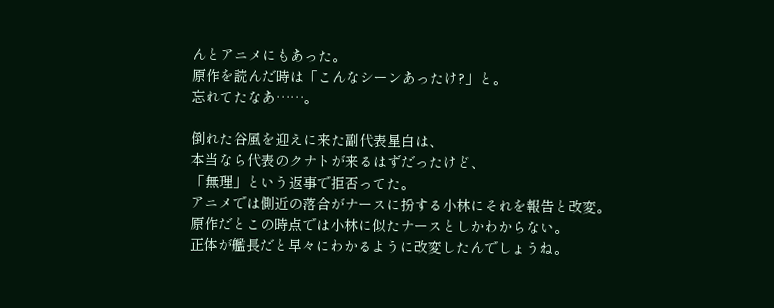んとアニメにもあった。
原作を読んだ時は「こんなシーンあったけ?」と。
忘れてたなあ……。

倒れた谷風を迎えに来た副代表星白は、
本当なら代表のクナトが来るはずだったけど、
「無理」という返事で拒否ってた。
アニメでは側近の落合がナースに扮する小林にそれを報告と改変。
原作だとこの時点では小林に似たナースとしかわからない。
正体が艦長だと早々にわかるように改変したんでしょうね。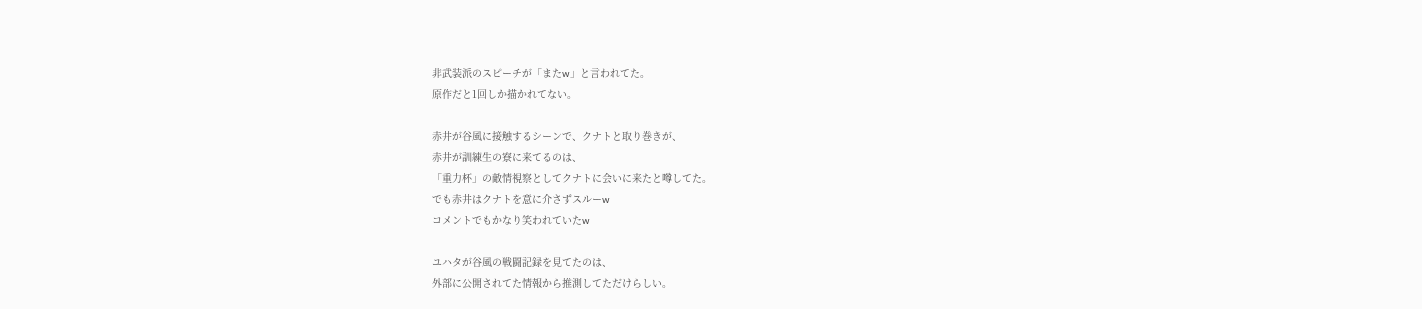非武装派のスピーチが「またw」と言われてた。
原作だと1回しか描かれてない。

赤井が谷風に接触するシーンで、クナトと取り巻きが、
赤井が訓練生の寮に来てるのは、
「重力杯」の敵情視察としてクナトに会いに来たと噂してた。
でも赤井はクナトを意に介さずスルーw
コメントでもかなり笑われていたw

ユハタが谷風の戦闘記録を見てたのは、
外部に公開されてた情報から推測してただけらしい。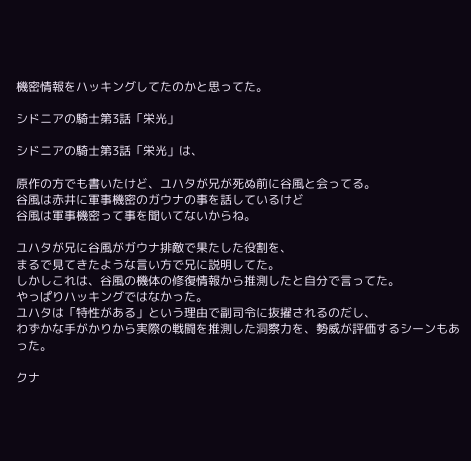機密情報をハッキングしてたのかと思ってた。

シドニアの騎士第3話「栄光」

シドニアの騎士第3話「栄光」は、

原作の方でも書いたけど、ユハタが兄が死ぬ前に谷風と会ってる。
谷風は赤井に軍事機密のガウナの事を話しているけど
谷風は軍事機密って事を聞いてないからね。

ユハタが兄に谷風がガウナ排敵で果たした役割を、
まるで見てきたような言い方で兄に説明してた。
しかしこれは、谷風の機体の修復情報から推測したと自分で言ってた。
やっぱりハッキングではなかった。
ユハタは「特性がある」という理由で副司令に抜擢されるのだし、
わずかな手がかりから実際の戦闘を推測した洞察力を、勢威が評価するシーンもあった。

クナ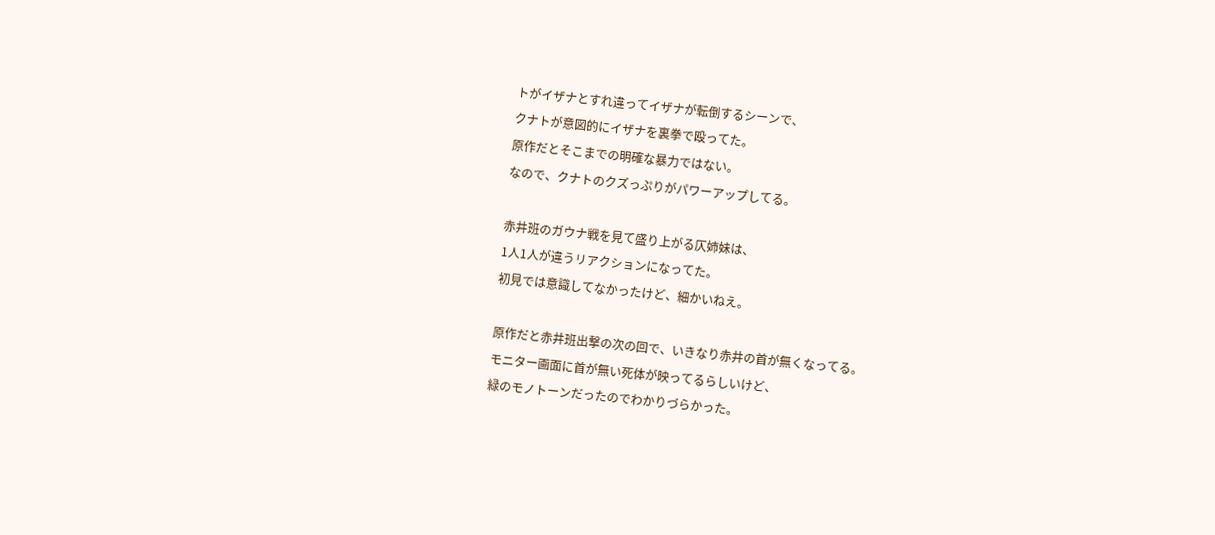トがイザナとすれ違ってイザナが転倒するシーンで、
クナトが意図的にイザナを裏拳で殴ってた。
原作だとそこまでの明確な暴力ではない。
なので、クナトのクズっぷりがパワーアップしてる。

赤井班のガウナ戦を見て盛り上がる仄姉妹は、
1人1人が違うリアクションになってた。
初見では意識してなかったけど、細かいねえ。

原作だと赤井班出撃の次の回で、いきなり赤井の首が無くなってる。
モニター画面に首が無い死体が映ってるらしいけど、
緑のモノトーンだったのでわかりづらかった。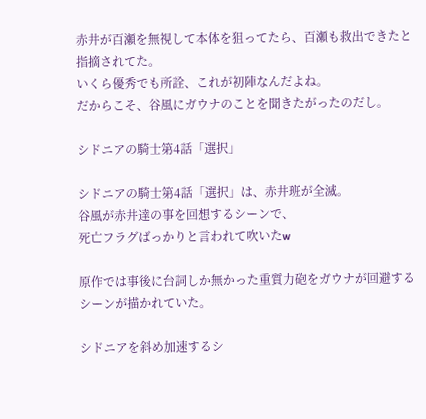赤井が百瀬を無視して本体を狙ってたら、百瀬も救出できたと指摘されてた。
いくら優秀でも所詮、これが初陣なんだよね。
だからこそ、谷風にガウナのことを聞きたがったのだし。

シドニアの騎士第4話「選択」

シドニアの騎士第4話「選択」は、赤井班が全滅。
谷風が赤井達の事を回想するシーンで、
死亡フラグばっかりと言われて吹いたw

原作では事後に台詞しか無かった重質力砲をガウナが回避するシーンが描かれていた。

シドニアを斜め加速するシ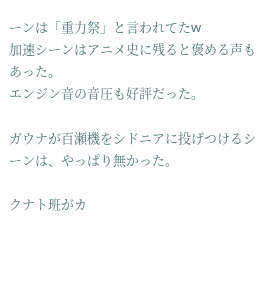ーンは「重力祭」と言われてたw
加速シーンはアニメ史に残ると褒める声もあった。
エンジン音の音圧も好評だった。

ガウナが百瀬機をシドニアに投げつけるシーンは、やっぱり無かった。

クナト班がカ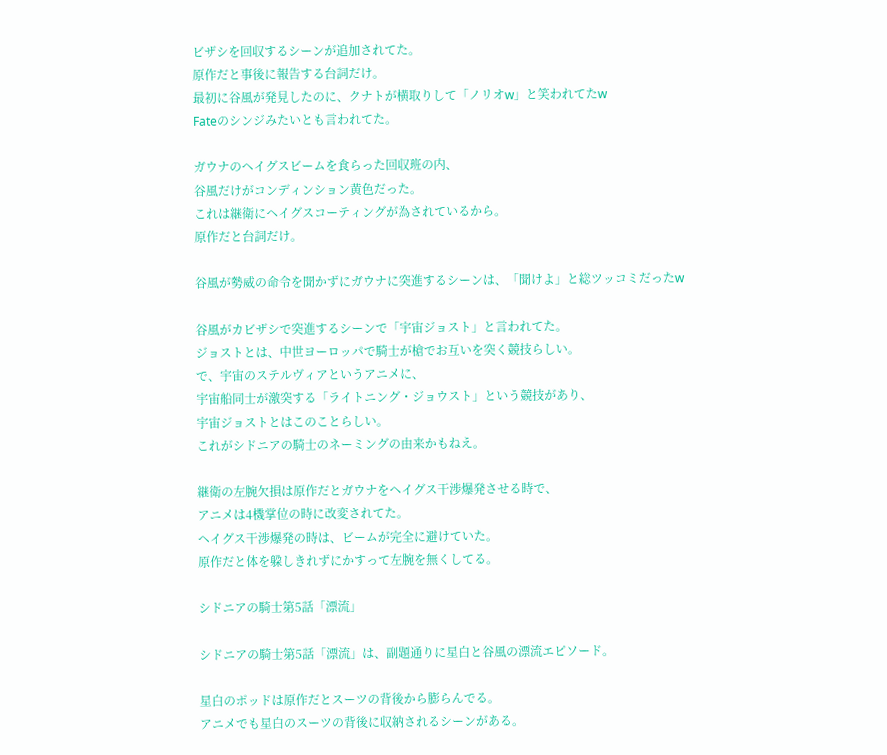ビザシを回収するシーンが追加されてた。
原作だと事後に報告する台詞だけ。
最初に谷風が発見したのに、クナトが横取りして「ノリオw」と笑われてたw
Fateのシンジみたいとも言われてた。

ガウナのヘイグスビームを食らった回収班の内、
谷風だけがコンディンション黄色だった。
これは継衛にヘイグスコーティングが為されているから。
原作だと台詞だけ。

谷風が勢威の命令を聞かずにガウナに突進するシーンは、「聞けよ」と総ツッコミだったw

谷風がカビザシで突進するシーンで「宇宙ジョスト」と言われてた。
ジョストとは、中世ヨーロッパで騎士が槍でお互いを突く競技らしい。
で、宇宙のステルヴィアというアニメに、
宇宙船同士が激突する「ライトニング・ジョウスト」という競技があり、
宇宙ジョストとはこのことらしい。
これがシドニアの騎士のネーミングの由来かもねえ。

継衛の左腕欠損は原作だとガウナをヘイグス干渉爆発させる時で、
アニメは4機掌位の時に改変されてた。
ヘイグス干渉爆発の時は、ビームが完全に避けていた。
原作だと体を躱しきれずにかすって左腕を無くしてる。

シドニアの騎士第5話「漂流」

シドニアの騎士第5話「漂流」は、副題通りに星白と谷風の漂流エピソード。

星白のポッドは原作だとスーツの背後から膨らんでる。
アニメでも星白のスーツの背後に収納されるシーンがある。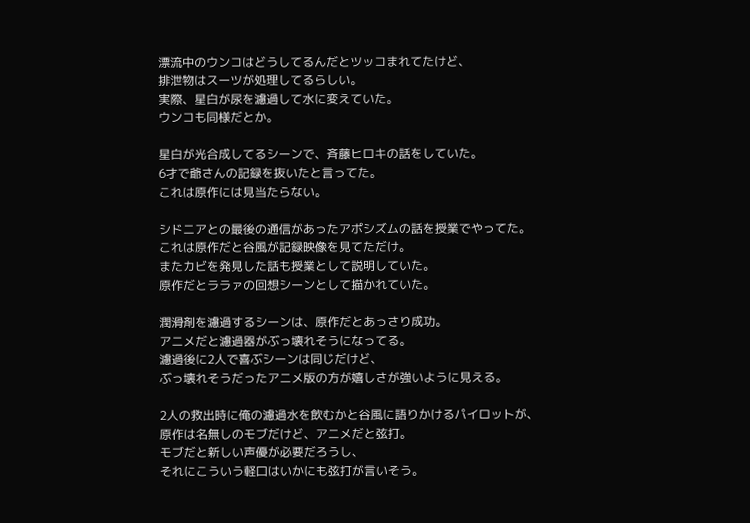漂流中のウンコはどうしてるんだとツッコまれてたけど、
排泄物はスーツが処理してるらしい。
実際、星白が尿を濾過して水に変えていた。
ウンコも同様だとか。

星白が光合成してるシーンで、斉藤ヒロキの話をしていた。
6才で爺さんの記録を抜いたと言ってた。
これは原作には見当たらない。

シドニアとの最後の通信があったアポシズムの話を授業でやってた。
これは原作だと谷風が記録映像を見てただけ。
またカビを発見した話も授業として説明していた。
原作だとララァの回想シーンとして描かれていた。

潤滑剤を濾過するシーンは、原作だとあっさり成功。
アニメだと濾過器がぶっ壊れそうになってる。
濾過後に2人で喜ぶシーンは同じだけど、
ぶっ壊れそうだったアニメ版の方が嬉しさが強いように見える。

2人の救出時に俺の濾過水を飲むかと谷風に語りかけるパイロットが、
原作は名無しのモブだけど、アニメだと弦打。
モブだと新しい声優が必要だろうし、
それにこういう軽口はいかにも弦打が言いそう。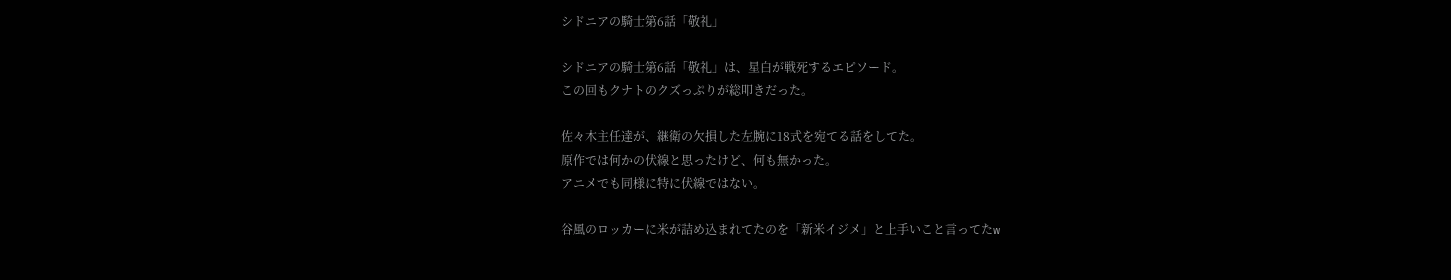シドニアの騎士第6話「敬礼」

シドニアの騎士第6話「敬礼」は、星白が戦死するエピソード。
この回もクナトのクズっぷりが総叩きだった。

佐々木主任達が、継衛の欠損した左腕に18式を宛てる話をしてた。
原作では何かの伏線と思ったけど、何も無かった。
アニメでも同様に特に伏線ではない。

谷風のロッカーに米が詰め込まれてたのを「新米イジメ」と上手いこと言ってたw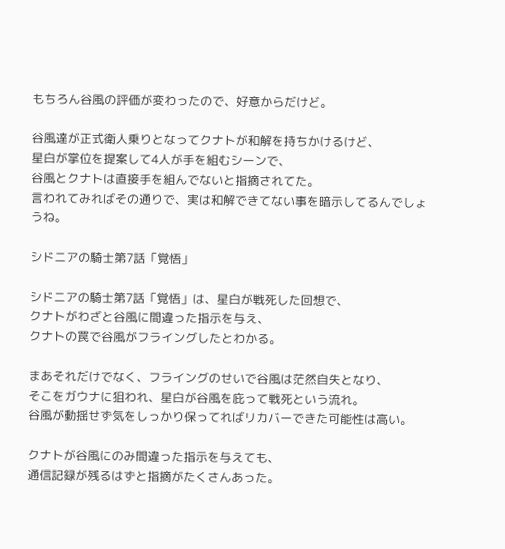もちろん谷風の評価が変わったので、好意からだけど。

谷風達が正式衛人乗りとなってクナトが和解を持ちかけるけど、
星白が掌位を提案して4人が手を組むシーンで、
谷風とクナトは直接手を組んでないと指摘されてた。
言われてみればその通りで、実は和解できてない事を暗示してるんでしょうね。

シドニアの騎士第7話「覚悟」

シドニアの騎士第7話「覚悟」は、星白が戦死した回想で、
クナトがわざと谷風に間違った指示を与え、
クナトの罠で谷風がフライングしたとわかる。

まあそれだけでなく、フライングのせいで谷風は茫然自失となり、
そこをガウナに狙われ、星白が谷風を庇って戦死という流れ。
谷風が動揺せず気をしっかり保ってればリカバーできた可能性は高い。

クナトが谷風にのみ間違った指示を与えても、
通信記録が残るはずと指摘がたくさんあった。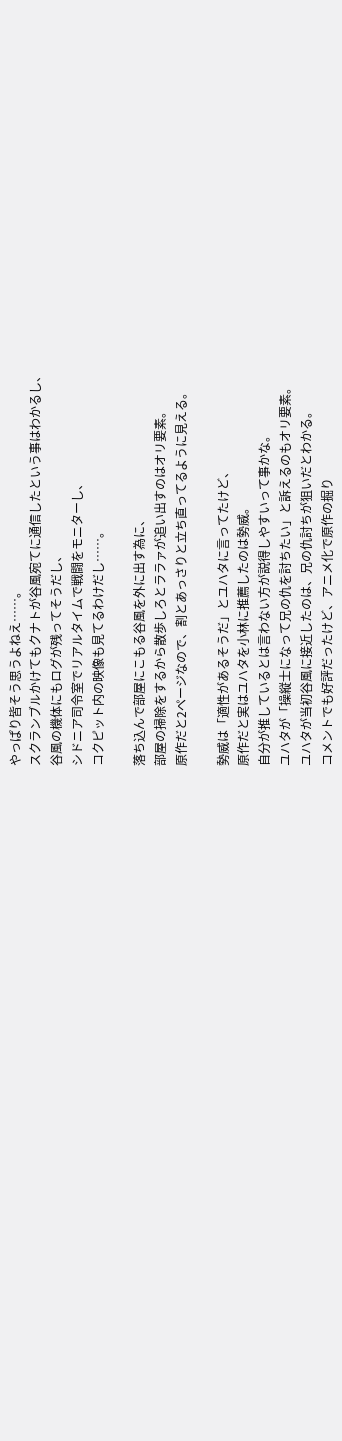やっぱり皆そう思うよねえ……。
スクランブルかけてもクナトが谷風宛てに通信したという事はわかるし、
谷風の機体にもログが残ってそうだし、
シドニア司令室でリアルタイムで戦闘をモニターし、
コクピット内の映像も見てるわけだし……。

落ち込んで部屋にこもる谷風を外に出す為に、
部屋の掃除をするから散歩しろとララァが追い出すのはオリ要素。
原作だと2ページなので、割とあっさりと立ち直ってるように見える。

勢威は「適性があるそうだ」とユハタに言ってたけど、
原作だと実はユハタを小林に推薦したのは勢威。
自分が推しているとは言わない方が説得しやすいって事かな。
ユハタが「操縦士になって兄の仇を討ちたい」と訴えるのもオリ要素。
ユハタが当初谷風に接近したのは、兄の仇討ちが狙いだとわかる。
コメントでも好評だったけど、アニメ化で原作の掘り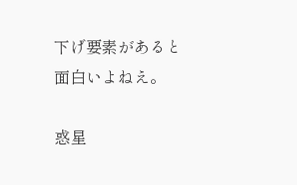下げ要素があると面白いよねえ。

惑星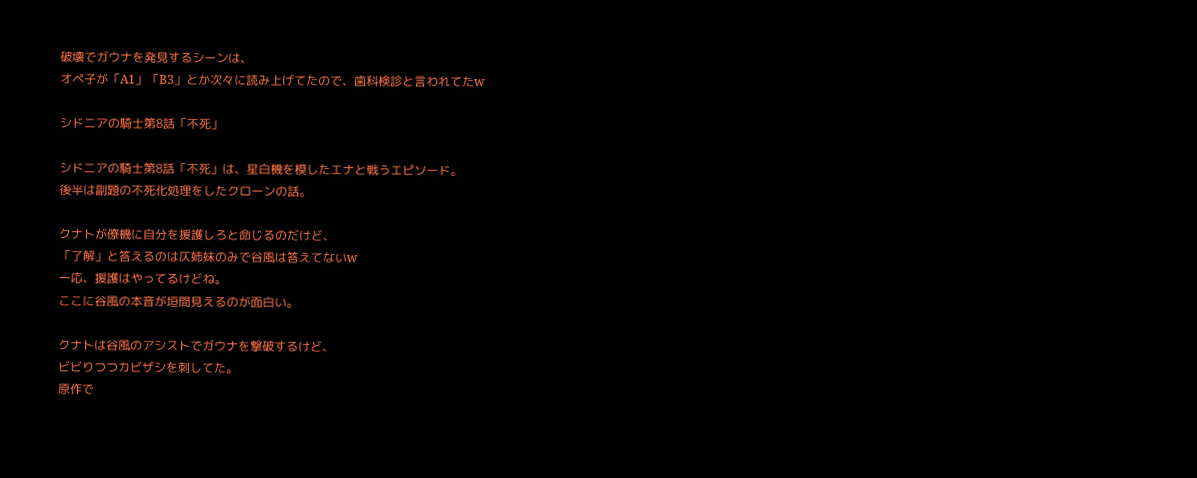破壊でガウナを発見するシーンは、
オペ子が「A1」「B3」とか次々に読み上げてたので、歯科検診と言われてたw

シドニアの騎士第8話「不死」

シドニアの騎士第8話「不死」は、星白機を模したエナと戦うエピソード。
後半は副題の不死化処理をしたクローンの話。

クナトが僚機に自分を援護しろと命じるのだけど、
「了解」と答えるのは仄姉妹のみで谷風は答えてないw
一応、援護はやってるけどね。
ここに谷風の本音が垣間見えるのが面白い。

クナトは谷風のアシストでガウナを撃破するけど、
ビビりつつカビザシを刺してた。
原作で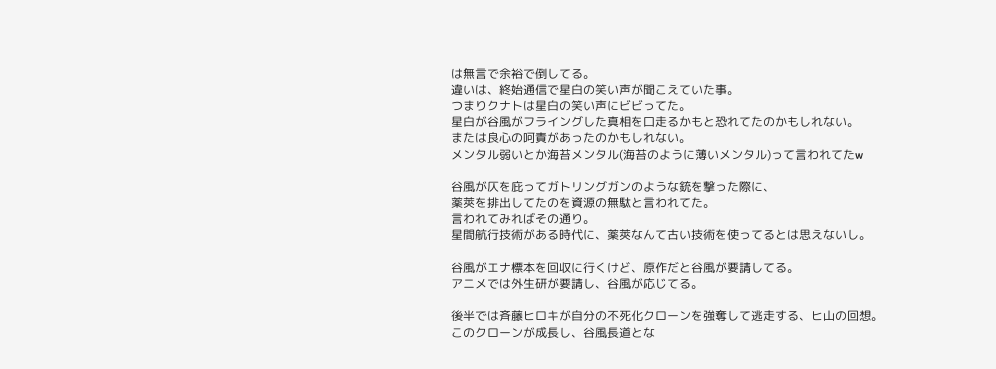は無言で余裕で倒してる。
違いは、終始通信で星白の笑い声が聞こえていた事。
つまりクナトは星白の笑い声にビビってた。
星白が谷風がフライングした真相を口走るかもと恐れてたのかもしれない。
または良心の呵責があったのかもしれない。
メンタル弱いとか海苔メンタル(海苔のように薄いメンタル)って言われてたw

谷風が仄を庇ってガトリングガンのような銃を撃った際に、
薬莢を排出してたのを資源の無駄と言われてた。
言われてみればその通り。
星間航行技術がある時代に、薬莢なんて古い技術を使ってるとは思えないし。

谷風がエナ標本を回収に行くけど、原作だと谷風が要請してる。
アニメでは外生研が要請し、谷風が応じてる。

後半では斉藤ヒロキが自分の不死化クローンを強奪して逃走する、ヒ山の回想。
このクローンが成長し、谷風長道とな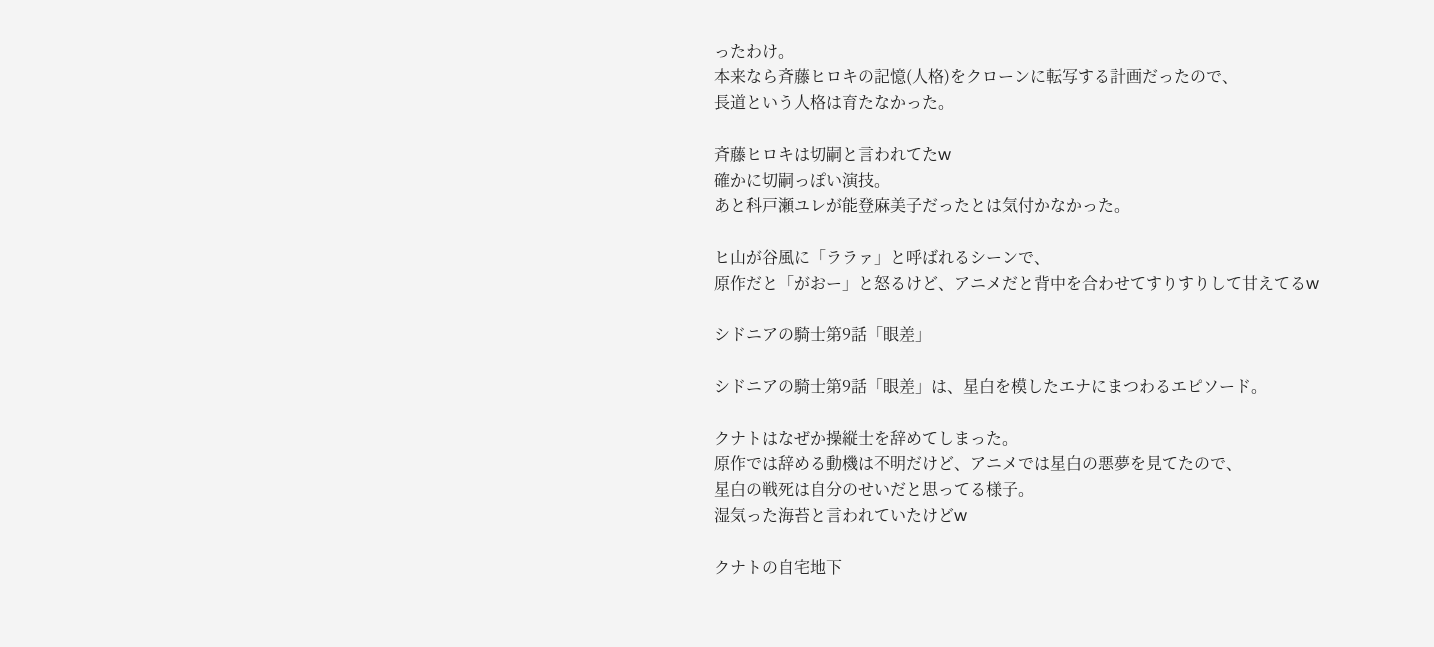ったわけ。
本来なら斉藤ヒロキの記憶(人格)をクローンに転写する計画だったので、
長道という人格は育たなかった。

斉藤ヒロキは切嗣と言われてたw
確かに切嗣っぽい演技。
あと科戸瀬ユレが能登麻美子だったとは気付かなかった。

ヒ山が谷風に「ララァ」と呼ばれるシーンで、
原作だと「がおー」と怒るけど、アニメだと背中を合わせてすりすりして甘えてるw

シドニアの騎士第9話「眼差」

シドニアの騎士第9話「眼差」は、星白を模したエナにまつわるエピソード。

クナトはなぜか操縦士を辞めてしまった。
原作では辞める動機は不明だけど、アニメでは星白の悪夢を見てたので、
星白の戦死は自分のせいだと思ってる様子。
湿気った海苔と言われていたけどw

クナトの自宅地下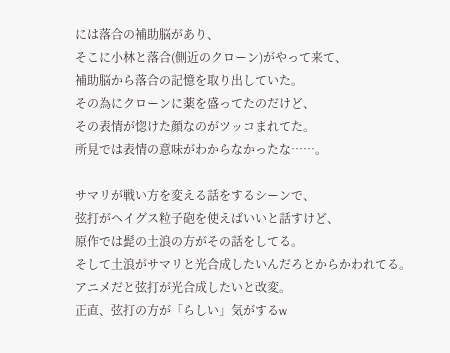には落合の補助脳があり、
そこに小林と落合(側近のクローン)がやって来て、
補助脳から落合の記憶を取り出していた。
その為にクローンに薬を盛ってたのだけど、
その表情が惚けた顔なのがツッコまれてた。
所見では表情の意味がわからなかったな……。

サマリが戦い方を変える話をするシーンで、
弦打がヘイグス粒子砲を使えばいいと話すけど、
原作では髭の土浪の方がその話をしてる。
そして土浪がサマリと光合成したいんだろとからかわれてる。
アニメだと弦打が光合成したいと改変。
正直、弦打の方が「らしい」気がするw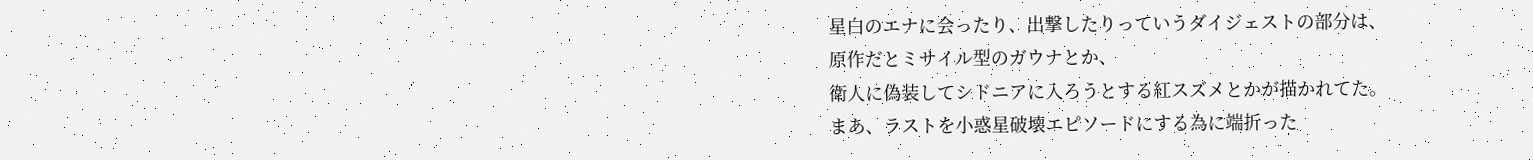星白のエナに会ったり、出撃したりっていうダイジェストの部分は、
原作だとミサイル型のガウナとか、
衛人に偽装してシドニアに入ろうとする紅スズメとかが描かれてた。
まあ、ラストを小惑星破壊エピソードにする為に端折った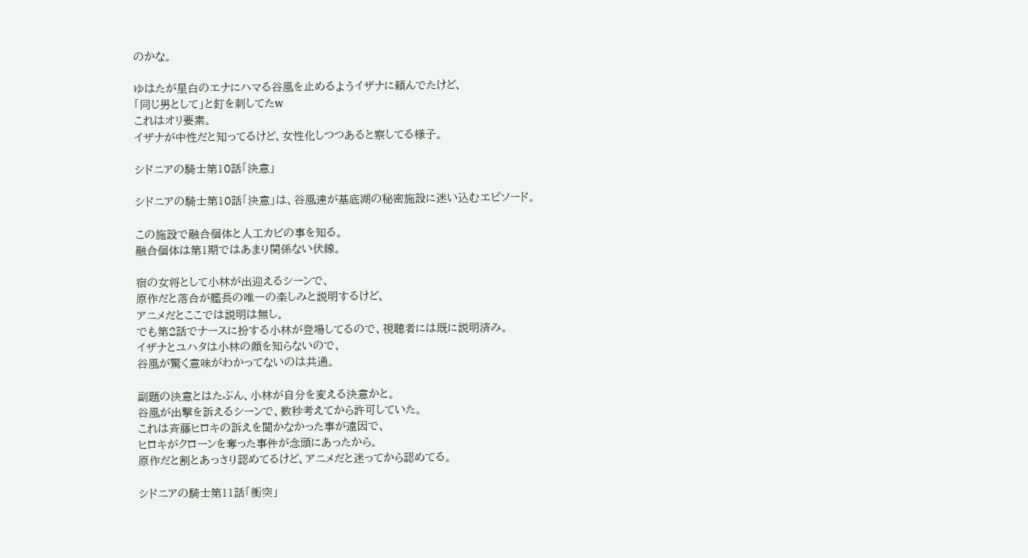のかな。

ゆはたが星白のエナにハマる谷風を止めるようイザナに頼んでたけど、
「同じ男として」と釘を刺してたw
これはオリ要素。
イザナが中性だと知ってるけど、女性化しつつあると察してる様子。

シドニアの騎士第10話「決意」

シドニアの騎士第10話「決意」は、谷風達が基底湖の秘密施設に迷い込むエピソード。

この施設で融合個体と人工カビの事を知る。
融合個体は第1期ではあまり関係ない伏線。

宿の女将として小林が出迎えるシーンで、
原作だと落合が艦長の唯一の楽しみと説明するけど、
アニメだとここでは説明は無し。
でも第2話でナースに扮する小林が登場してるので、視聴者には既に説明済み。
イザナとユハタは小林の顔を知らないので、
谷風が驚く意味がわかってないのは共通。

副題の決意とはたぶん、小林が自分を変える決意かと。
谷風が出撃を訴えるシーンで、数秒考えてから許可していた。
これは斉藤ヒロキの訴えを聞かなかった事が遠因で、
ヒロキがクローンを奪った事件が念頭にあったから。
原作だと割とあっさり認めてるけど、アニメだと迷ってから認めてる。

シドニアの騎士第11話「衝突」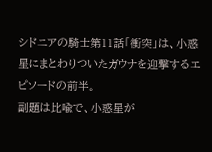シドニアの騎士第11話「衝突」は、小惑星にまとわりついたガウナを迎撃するエピソードの前半。
副題は比喩で、小惑星が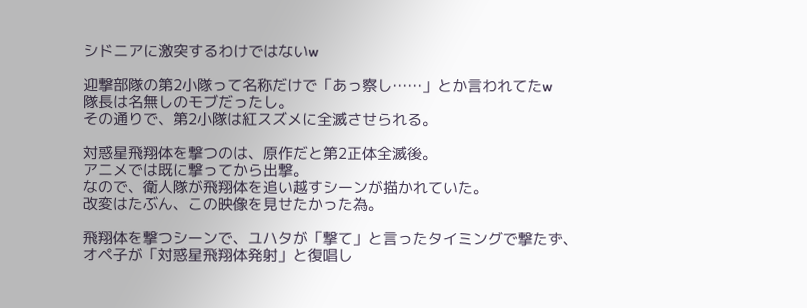シドニアに激突するわけではないw

迎撃部隊の第2小隊って名称だけで「あっ察し……」とか言われてたw
隊長は名無しのモブだったし。
その通りで、第2小隊は紅スズメに全滅させられる。

対惑星飛翔体を撃つのは、原作だと第2正体全滅後。
アニメでは既に撃ってから出撃。
なので、衛人隊が飛翔体を追い越すシーンが描かれていた。
改変はたぶん、この映像を見せたかった為。

飛翔体を撃つシーンで、ユハタが「撃て」と言ったタイミングで撃たず、
オペ子が「対惑星飛翔体発射」と復唱し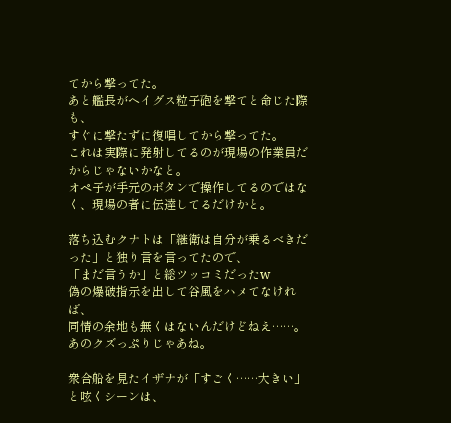てから撃ってた。
あと艦長がヘイグス粒子砲を撃てと命じた際も、
すぐに撃たずに復唱してから撃ってた。
これは実際に発射してるのが現場の作業員だからじゃないかなと。
オペ子が手元のボタンで操作してるのではなく、現場の者に伝達してるだけかと。

落ち込むクナトは「継衛は自分が乗るべきだった」と独り言を言ってたので、
「まだ言うか」と総ツッコミだったw
偽の爆破指示を出して谷風をハメてなければ、
同情の余地も無くはないんだけどねえ……。
あのクズっぷりじゃあね。

衆合船を見たイザナが「すごく……大きい」と呟くシーンは、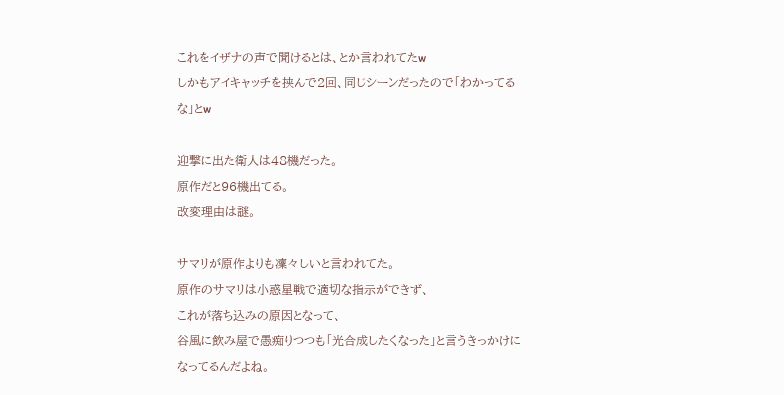これをイザナの声で聞けるとは、とか言われてたw
しかもアイキャッチを挟んで2回、同じシーンだったので「わかってるな」とw

迎撃に出た衛人は48機だった。
原作だと96機出てる。
改変理由は謎。

サマリが原作よりも凜々しいと言われてた。
原作のサマリは小惑星戦で適切な指示ができず、
これが落ち込みの原因となって、
谷風に飲み屋で愚痴りつつも「光合成したくなった」と言うきっかけになってるんだよね。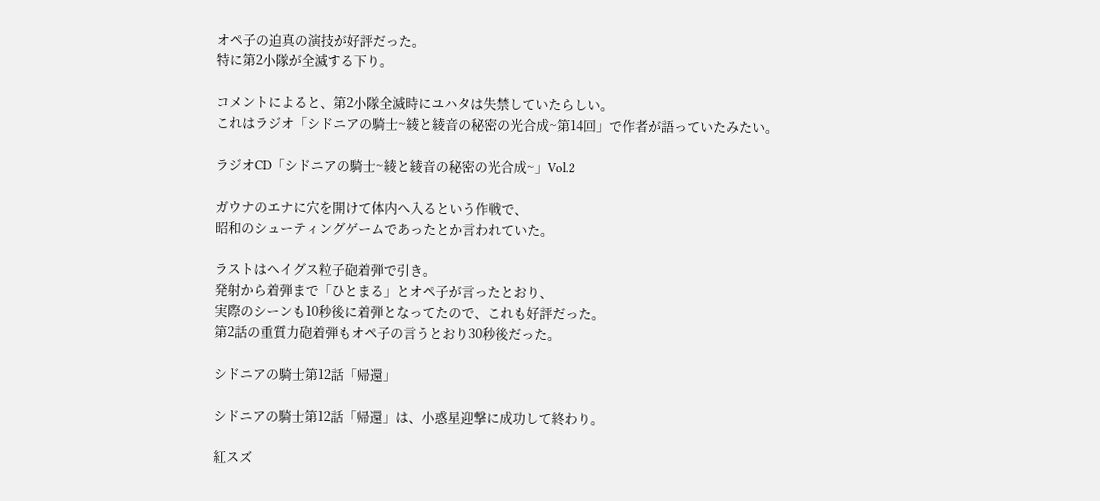オペ子の迫真の演技が好評だった。
特に第2小隊が全滅する下り。

コメントによると、第2小隊全滅時にユハタは失禁していたらしい。
これはラジオ「シドニアの騎士~綾と綾音の秘密の光合成~第14回」で作者が語っていたみたい。

ラジオCD「シドニアの騎士~綾と綾音の秘密の光合成~」Vol.2

ガウナのエナに穴を開けて体内へ入るという作戦で、
昭和のシューティングゲームであったとか言われていた。

ラストはヘイグス粒子砲着弾で引き。
発射から着弾まで「ひとまる」とオペ子が言ったとおり、
実際のシーンも10秒後に着弾となってたので、これも好評だった。
第2話の重質力砲着弾もオペ子の言うとおり30秒後だった。

シドニアの騎士第12話「帰還」

シドニアの騎士第12話「帰還」は、小惑星迎撃に成功して終わり。

紅スズ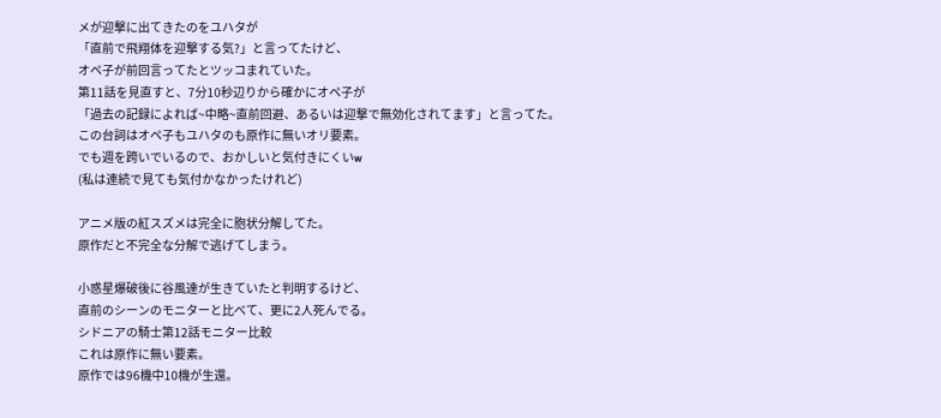メが迎撃に出てきたのをユハタが
「直前で飛翔体を迎撃する気?」と言ってたけど、
オペ子が前回言ってたとツッコまれていた。
第11話を見直すと、7分10秒辺りから確かにオペ子が
「過去の記録によれば~中略~直前回避、あるいは迎撃で無効化されてます」と言ってた。
この台詞はオペ子もユハタのも原作に無いオリ要素。
でも週を跨いでいるので、おかしいと気付きにくいw
(私は連続で見ても気付かなかったけれど)

アニメ版の紅スズメは完全に胞状分解してた。
原作だと不完全な分解で逃げてしまう。

小惑星爆破後に谷風達が生きていたと判明するけど、
直前のシーンのモニターと比べて、更に2人死んでる。
シドニアの騎士第12話モニター比較
これは原作に無い要素。
原作では96機中10機が生還。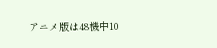アニメ版は48機中10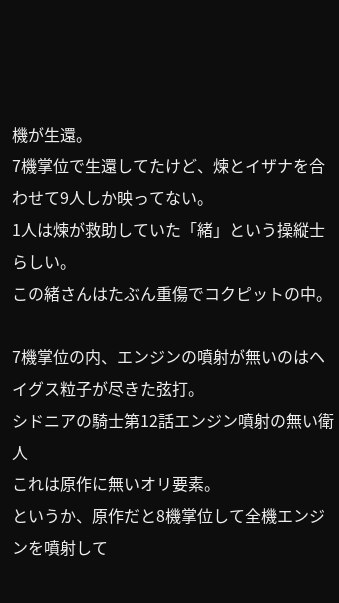機が生還。
7機掌位で生還してたけど、煉とイザナを合わせて9人しか映ってない。
1人は煉が救助していた「緒」という操縦士らしい。
この緒さんはたぶん重傷でコクピットの中。

7機掌位の内、エンジンの噴射が無いのはヘイグス粒子が尽きた弦打。
シドニアの騎士第12話エンジン噴射の無い衛人
これは原作に無いオリ要素。
というか、原作だと8機掌位して全機エンジンを噴射して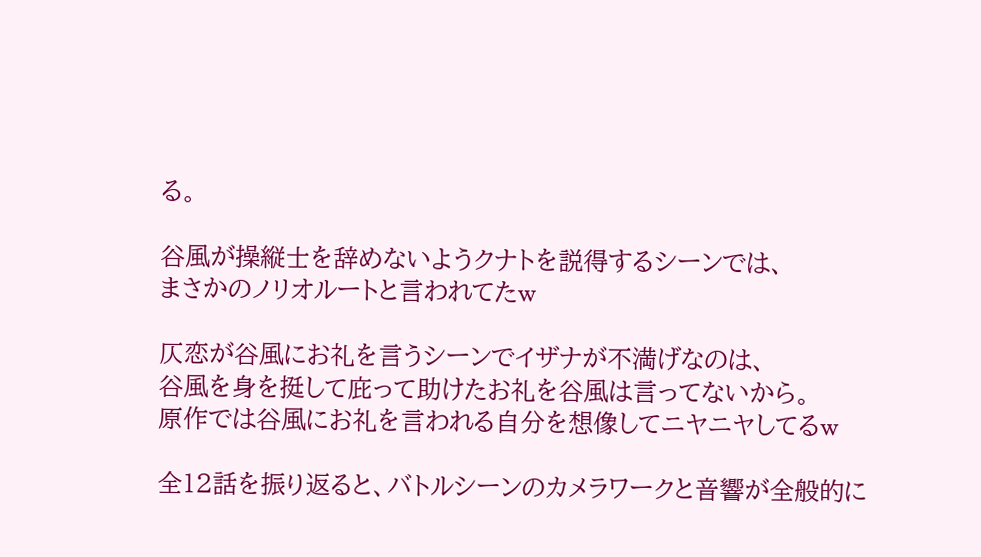る。

谷風が操縦士を辞めないようクナトを説得するシーンでは、
まさかのノリオルートと言われてたw

仄恋が谷風にお礼を言うシーンでイザナが不満げなのは、
谷風を身を挺して庇って助けたお礼を谷風は言ってないから。
原作では谷風にお礼を言われる自分を想像してニヤニヤしてるw

全12話を振り返ると、バトルシーンのカメラワークと音響が全般的に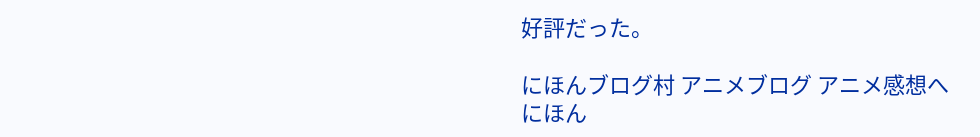好評だった。

にほんブログ村 アニメブログ アニメ感想へ
にほん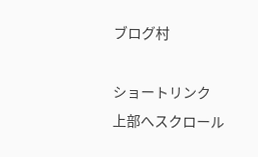ブログ村

ショートリンク
上部へスクロール